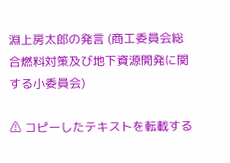淵上房太郎の発言 (商工委員会総合燃料対策及び地下資源開発に関する小委員会)

⚠ コピーしたテキストを転載する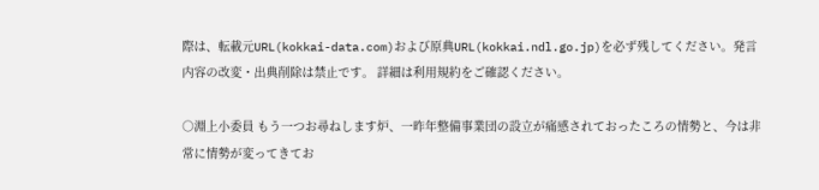際は、転載元URL(kokkai-data.com)および原典URL(kokkai.ndl.go.jp)を必ず残してください。発言内容の改変・出典削除は禁止です。 詳細は利用規約をご確認ください。

○淵上小委員 もう一つお尋ねします炉、一昨年整備事業団の設立が痛感されておったころの情勢と、今は非常に情勢が変ってきてお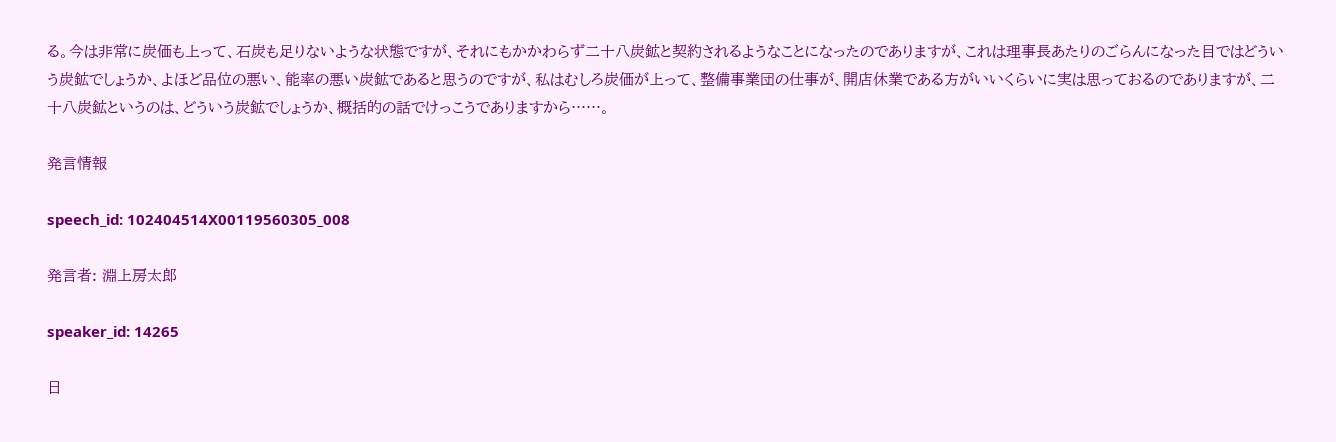る。今は非常に炭価も上って、石炭も足りないような状態ですが、それにもかかわらず二十八炭鉱と契約されるようなことになったのでありますが、これは理事長あたりのごらんになった目ではどういう炭鉱でしょうか、よほど品位の悪い、能率の悪い炭鉱であると思うのですが、私はむしろ炭価が上って、整備事業団の仕事が、開店休業である方がいいくらいに実は思っておるのでありますが、二十八炭鉱というのは、どういう炭鉱でしょうか、概括的の話でけっこうでありますから……。

発言情報

speech_id: 102404514X00119560305_008

発言者: 淵上房太郎

speaker_id: 14265

日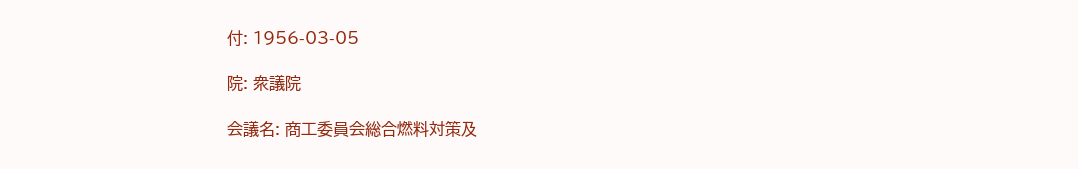付: 1956-03-05

院: 衆議院

会議名: 商工委員会総合燃料対策及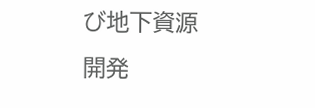び地下資源開発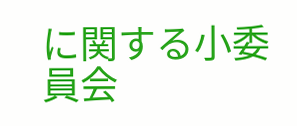に関する小委員会